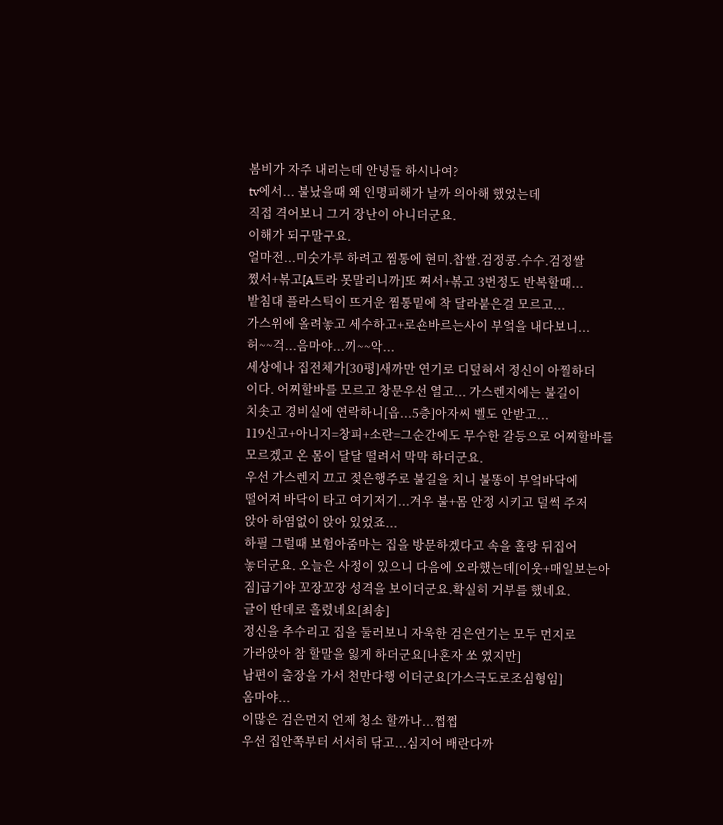봄비가 자주 내리는데 안녕들 하시나여?
tv에서... 불났을때 왜 인명피해가 날까 의아해 했었는데
직접 격어보니 그거 장난이 아니더군요.
이해가 되구말구요.
얼마전...미숫가루 하려고 찜통에 현미.찹쌀.검정콩.수수.검정쌀
쪘서+볶고[A트라 못말리니까]또 쪄서+볶고 3번정도 반복할때...
밭침대 플라스틱이 뜨거운 찜통밑에 착 달라붙은걸 모르고...
가스위에 올려놓고 세수하고+로숀바르는사이 부엌을 내다보니...
허~~걱...음마야...끼~~악...
세상에나 집전체가[30평]새까만 연기로 디덮혀서 정신이 아찔하더
이다. 어찌할바를 모르고 창문우선 열고... 가스렌지에는 불길이
치솟고 경비실에 연락하니[읍...5층]아자씨 벨도 안받고...
119신고+아니지=창피+소란=그순간에도 무수한 갈등으로 어찌할바를
모르겠고 온 몸이 달달 떨려서 막막 하더군요.
우선 가스렌지 끄고 젖은행주로 불길을 치니 불똥이 부엌바닥에
떨어져 바닥이 타고 여기저기...겨우 불+몸 안정 시키고 덜썩 주저
앉아 하염없이 앉아 있었죠...
하필 그럴때 보험아줌마는 집을 방문하겠다고 속을 홀랑 뒤집어
놓더군요. 오늘은 사정이 있으니 다음에 오라했는데[이웃+매일보는아
짐]급기야 꼬장꼬장 성격을 보이더군요.확실히 거부를 했네요.
글이 딴데로 흘렸네요[최송]
정신을 추수리고 집을 둘러보니 자욱한 검은연기는 모두 먼지로
가라앉아 참 할말을 잃게 하더군요[나혼자 쏘 였지만]
남편이 출장을 가서 천만다행 이더군요[가스극도로조심형임]
옴마야...
이많은 검은먼지 언제 청소 할까나...쩝쩝
우선 집안쪽부터 서서히 닦고...심지어 배란다까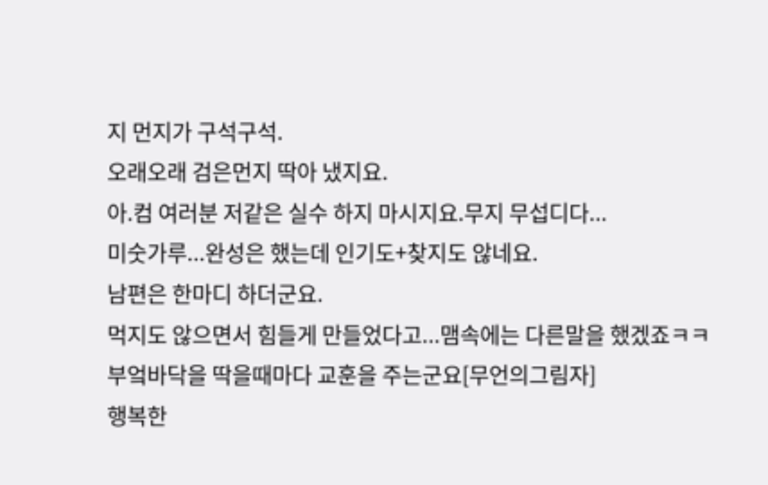지 먼지가 구석구석.
오래오래 검은먼지 딱아 냈지요.
아.컴 여러분 저같은 실수 하지 마시지요.무지 무섭디다...
미숫가루...완성은 했는데 인기도+찾지도 않네요.
남편은 한마디 하더군요.
먹지도 않으면서 힘들게 만들었다고...맴속에는 다른말을 했겠죠ㅋㅋ
부엌바닥을 딱을때마다 교훈을 주는군요[무언의그림자]
행복한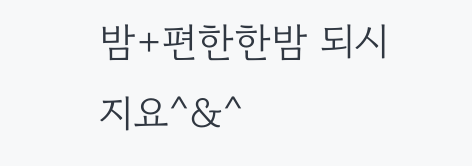밤+편한한밤 되시지요^&^